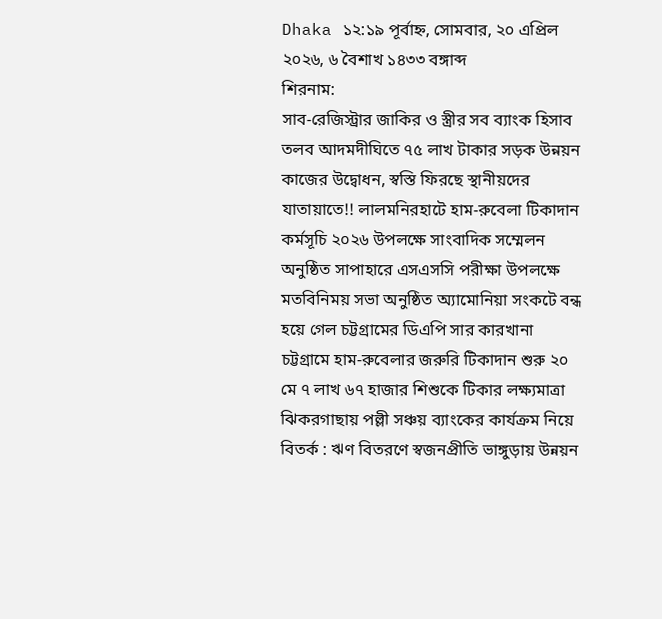Dhaka ১২:১৯ পূর্বাহ্ন, সোমবার, ২০ এপ্রিল ২০২৬, ৬ বৈশাখ ১৪৩৩ বঙ্গাব্দ
শিরনাম:
সাব-রেজিস্ট্রার জাকির ও স্ত্রীর সব ব্যাংক হিসাব তলব আদমদীঘিতে ৭৫ লাখ টাকার সড়ক উন্নয়ন কাজের উদ্বোধন, স্বস্তি ফিরছে স্থানীয়দের যাতায়াতে!! লালমনিরহাটে হাম-রুবেলা টিকাদান কর্মসূচি ২০২৬ উপলক্ষে সাংবাদিক সম্মেলন অনুষ্ঠিত সাপাহারে এসএসসি পরীক্ষা উপলক্ষে মতবিনিময় সভা অনুষ্ঠিত অ্যামোনিয়া সংকটে বন্ধ হয়ে গেল চট্টগ্রামের ডিএপি সার কারখানা চট্টগ্রামে হাম-রুবেলার জরুরি টিকাদান শুরু ২০ মে ৭ লাখ ৬৭ হাজার শিশুকে টিকার লক্ষ্যমাত্রা ঝিকরগাছায় পল্লী সঞ্চয় ব্যাংকের কার্যক্রম নিয়ে বিতর্ক : ঋণ বিতরণে স্বজনপ্রীতি ভাঙ্গুড়ায় উন্নয়ন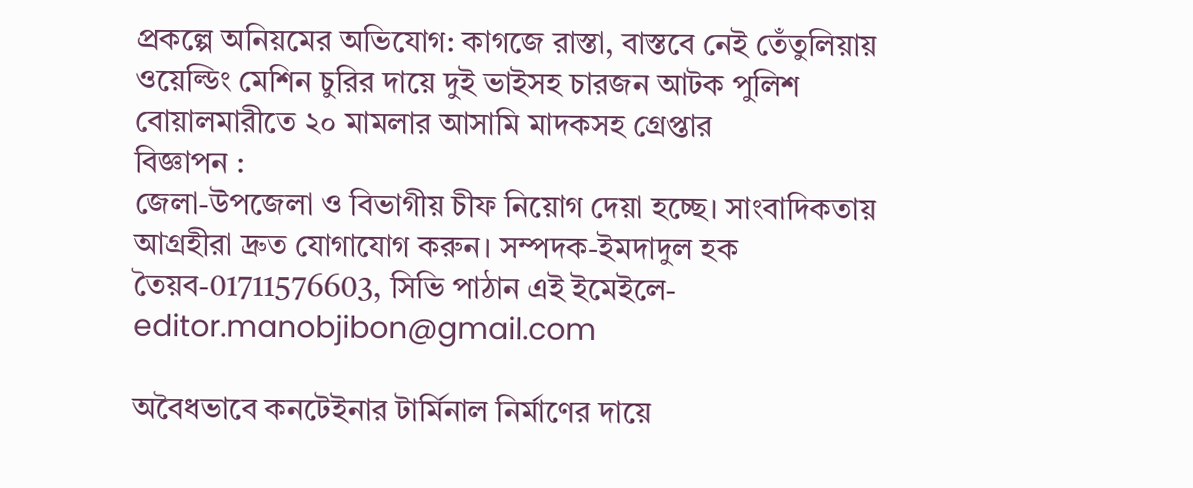প্রকল্পে অনিয়মের অভিযোগ: কাগজে রাস্তা, বাস্তবে নেই তেঁতুলিয়ায় ওয়েল্ডিং মেশিন চুরির দায়ে দুই ভাইসহ চারজন আটক পুলিশ বোয়ালমারীতে ২০ মামলার আসামি মাদকসহ গ্রেপ্তার
বিজ্ঞাপন :
জেলা-উপজেলা ও বিভাগীয় চীফ নিয়োগ দেয়া হচ্ছে। সাংবাদিকতায় আগ্রহীরা দ্রুত যোগাযোগ করুন। সম্পদক-ইমদাদুল হক তৈয়ব-01711576603, সিভি পাঠান এই ইমেইলে- editor.manobjibon@gmail.com

অবৈধভাবে কনটেইনার টার্মিনাল নির্মাণের দায়ে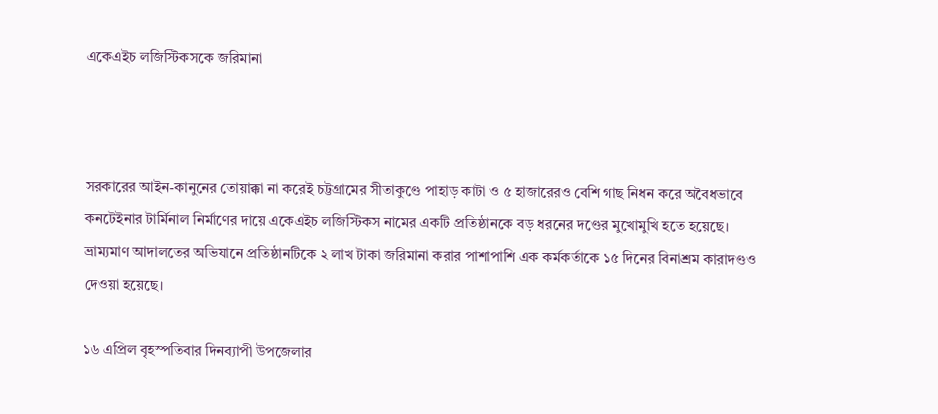একেএইচ লজিস্টিকসকে জরিমানা



সরকারের আইন-কানুনের তোয়াক্কা না করেই চট্টগ্রামের সীতাকুণ্ডে পাহাড় কাটা ও ৫ হাজারেরও বেশি গাছ নিধন করে অবৈধভাবে কনটেইনার টার্মিনাল নির্মাণের দায়ে একেএইচ লজিস্টিকস নামের একটি প্রতিষ্ঠানকে বড় ধরনের দণ্ডের মুখোমুখি হতে হয়েছে। ভ্রাম্যমাণ আদালতের অভিযানে প্রতিষ্ঠানটিকে ২ লাখ টাকা জরিমানা করার পাশাপাশি এক কর্মকর্তাকে ১৫ দিনের বিনাশ্রম কারাদণ্ডও দেওয়া হয়েছে।

১৬ এপ্রিল বৃহস্পতিবার দিনব্যাপী উপজেলার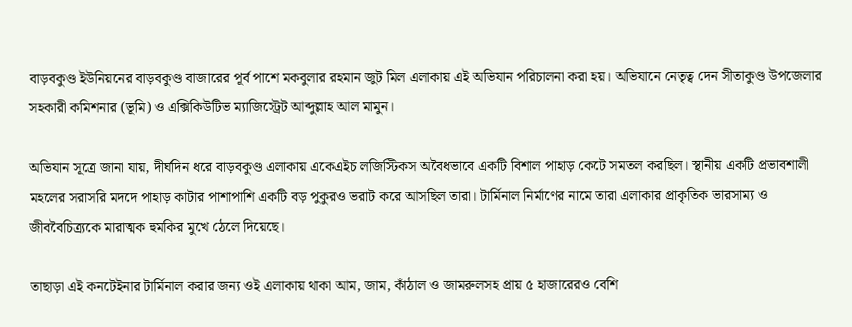বাড়বকুণ্ড ইউনিয়নের বাড়বকুণ্ড বাজারের পূর্ব পাশে মকবুলার রহমান জুট মিল এলাকায় এই অভিযান পরিচালনা করা হয়। অভিযানে নেতৃত্ব দেন সীতাকুণ্ড উপজেলার সহকারী কমিশনার (ভূমি) ও এক্সিকিউটিভ ম্যাজিস্ট্রেট আব্দুল্লাহ আল মামুন।

অভিযান সূত্রে জানা যায়, দীর্ঘদিন ধরে বাড়বকুণ্ড এলাকায় একেএইচ লজিস্টিকস অবৈধভাবে একটি বিশাল পাহাড় কেটে সমতল করছিল। স্থানীয় একটি প্রভাবশালী মহলের সরাসরি মদদে পাহাড় কাটার পাশাপাশি একটি বড় পুকুরও ভরাট করে আসছিল তারা। টার্মিনাল নির্মাণের নামে তারা এলাকার প্রাকৃতিক ভারসাম্য ও জীববৈচিত্র্যকে মারাত্মক হুমকির মুখে ঠেলে দিয়েছে।

তাছাড়া এই কনটেইনার টার্মিনাল করার জন্য ওই এলাকায় থাকা আম, জাম, কাঁঠাল ও জামরুলসহ প্রায় ৫ হাজারেরও বেশি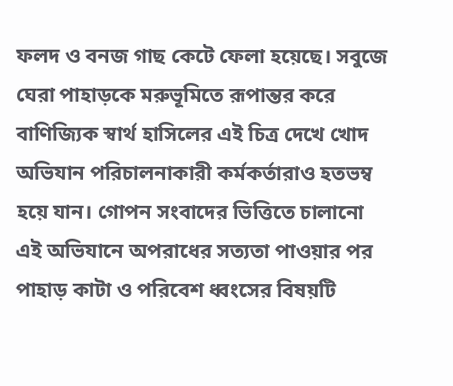ফলদ ও বনজ গাছ কেটে ফেলা হয়েছে। সবুজে ঘেরা পাহাড়কে মরুভূমিতে রূপান্তর করে বাণিজ্যিক স্বার্থ হাসিলের এই চিত্র দেখে খোদ অভিযান পরিচালনাকারী কর্মকর্তারাও হতভম্ব হয়ে যান। গোপন সংবাদের ভিত্তিতে চালানো এই অভিযানে অপরাধের সত্যতা পাওয়ার পর পাহাড় কাটা ও পরিবেশ ধ্বংসের বিষয়টি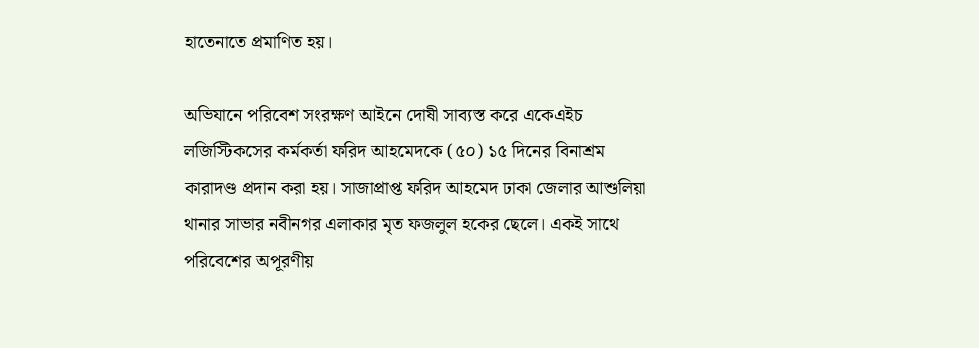হাতেনাতে প্রমাণিত হয়।

অভিযানে পরিবেশ সংরক্ষণ আইনে দোষী সাব্যস্ত করে একেএইচ লজিস্টিকসের কর্মকর্তা ফরিদ আহমেদকে (৫০) ১৫ দিনের বিনাশ্রম কারাদণ্ড প্রদান করা হয়। সাজাপ্রাপ্ত ফরিদ আহমেদ ঢাকা জেলার আশুলিয়া থানার সাভার নবীনগর এলাকার মৃত ফজলুল হকের ছেলে। একই সাথে পরিবেশের অপূরণীয়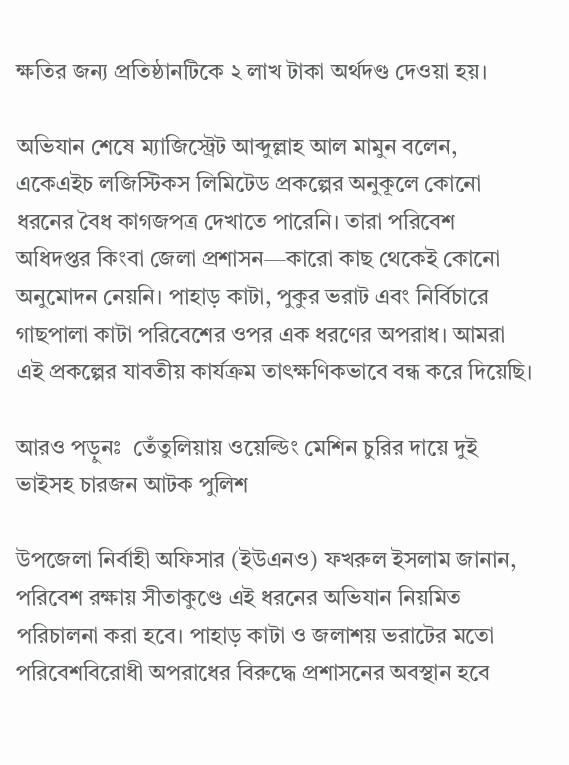ক্ষতির জন্য প্রতিষ্ঠানটিকে ২ লাখ টাকা অর্থদণ্ড দেওয়া হয়।

অভিযান শেষে ম্যাজিস্ট্রেট আব্দুল্লাহ আল মামুন বলেন, একেএইচ লজিস্টিকস লিমিটেড প্রকল্পের অনুকূলে কোনো ধরনের বৈধ কাগজপত্র দেখাতে পারেনি। তারা পরিবেশ অধিদপ্তর কিংবা জেলা প্রশাসন—কারো কাছ থেকেই কোনো অনুমোদন নেয়নি। পাহাড় কাটা, পুকুর ভরাট এবং নির্বিচারে গাছপালা কাটা পরিবেশের ওপর এক ধরণের অপরাধ। আমরা এই প্রকল্পের যাবতীয় কার্যক্রম তাৎক্ষণিকভাবে বন্ধ করে দিয়েছি।

আরও পড়ুনঃ  তেঁতুলিয়ায় ওয়েল্ডিং মেশিন চুরির দায়ে দুই ভাইসহ চারজন আটক পুলিশ

উপজেলা নির্বাহী অফিসার (ইউএনও) ফখরুল ইসলাম জানান, পরিবেশ রক্ষায় সীতাকুণ্ডে এই ধরনের অভিযান নিয়মিত পরিচালনা করা হবে। পাহাড় কাটা ও জলাশয় ভরাটের মতো পরিবেশবিরোধী অপরাধের বিরুদ্ধে প্রশাসনের অবস্থান হবে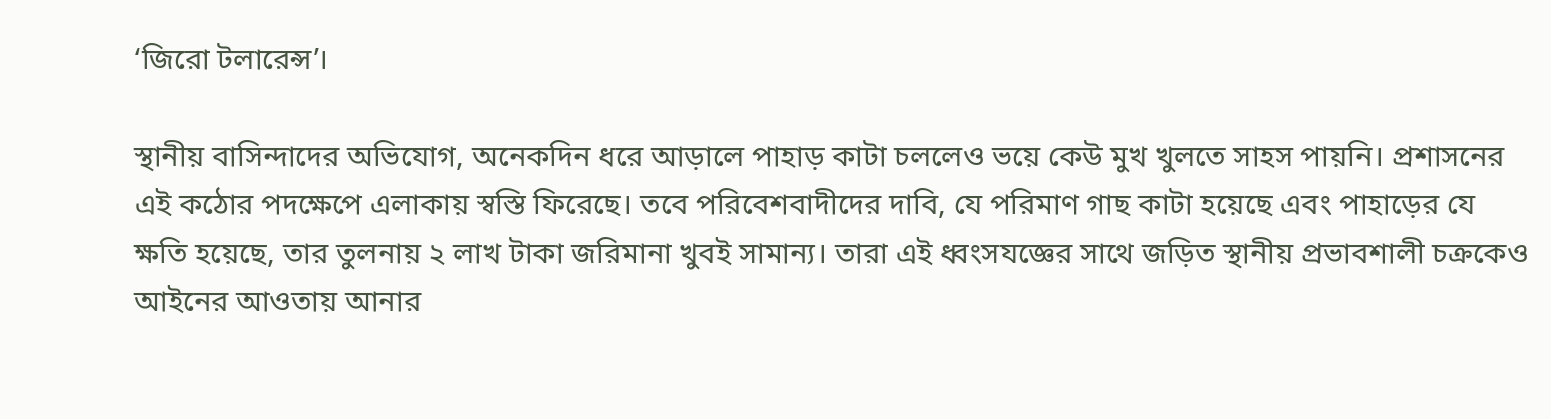‘জিরো টলারেন্স’।

স্থানীয় বাসিন্দাদের অভিযোগ, অনেকদিন ধরে আড়ালে পাহাড় কাটা চললেও ভয়ে কেউ মুখ খুলতে সাহস পায়নি। প্রশাসনের এই কঠোর পদক্ষেপে এলাকায় স্বস্তি ফিরেছে। তবে পরিবেশবাদীদের দাবি, যে পরিমাণ গাছ কাটা হয়েছে এবং পাহাড়ের যে ক্ষতি হয়েছে, তার তুলনায় ২ লাখ টাকা জরিমানা খুবই সামান্য। তারা এই ধ্বংসযজ্ঞের সাথে জড়িত স্থানীয় প্রভাবশালী চক্রকেও আইনের আওতায় আনার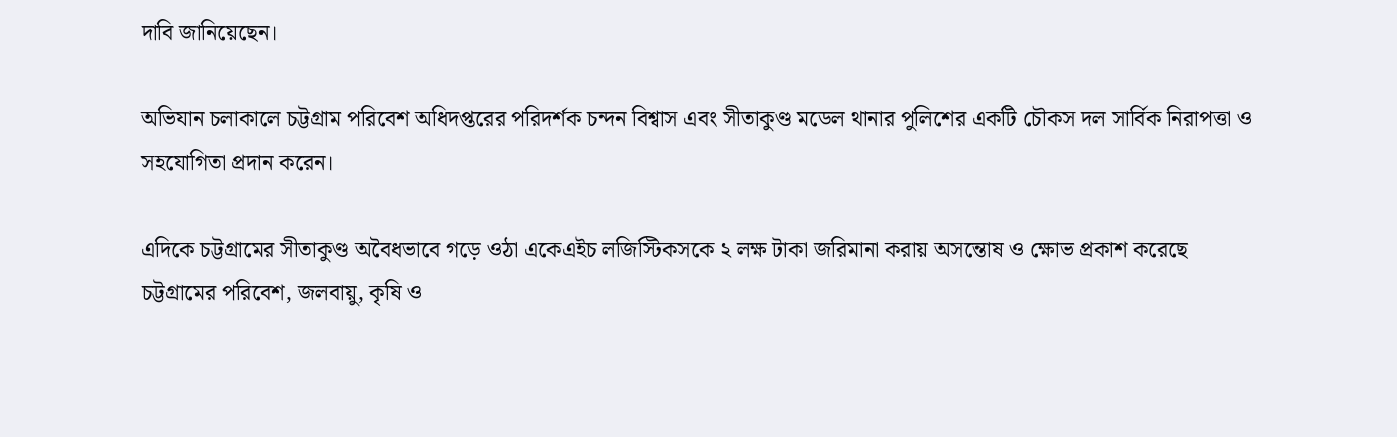দাবি জানিয়েছেন।

অভিযান চলাকালে চট্টগ্রাম পরিবেশ অধিদপ্তরের পরিদর্শক চন্দন বিশ্বাস এবং সীতাকুণ্ড মডেল থানার পুলিশের একটি চৌকস দল সার্বিক নিরাপত্তা ও সহযোগিতা প্রদান করেন।

এদিকে চট্টগ্রামের সীতাকুণ্ড অবৈধভাবে গড়ে ওঠা একেএইচ লজিস্টিকসকে ২ লক্ষ টাকা জরিমানা করায় অসন্তোষ ও ক্ষোভ প্রকাশ করেছে চট্টগ্রামের পরিবেশ, জলবায়ু, কৃষি ও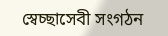স্বেচ্ছাসেবী সংগঠন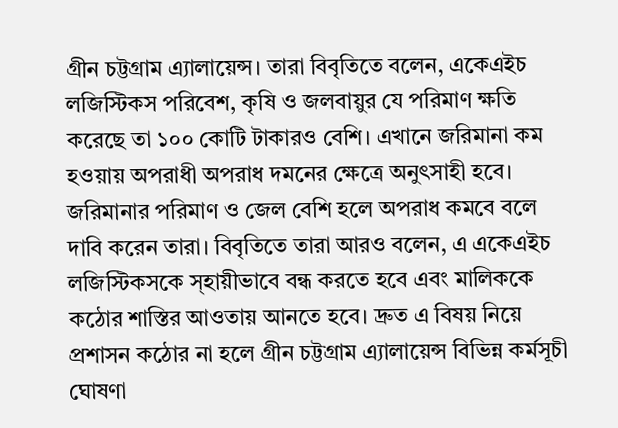গ্রীন চট্টগ্রাম এ্যালায়েন্স। তারা বিবৃতিতে বলেন, একেএইচ লজিস্টিকস পরিবেশ, কৃষি ও জলবায়ুর যে পরিমাণ ক্ষতি করেছে তা ১০০ কোটি টাকারও বেশি। এখানে জরিমানা কম হওয়ায় অপরাধী অপরাধ দমনের ক্ষেত্রে অনুৎসাহী হবে। জরিমানার পরিমাণ ও জেল বেশি হলে অপরাধ কমবে বলে দাবি করেন তারা। বিবৃতিতে তারা আরও বলেন, এ একেএইচ লজিস্টিকসকে স্হায়ীভাবে বন্ধ করতে হবে এবং মালিককে কঠোর শাস্তির আওতায় আনতে হবে। দ্রুত এ বিষয় নিয়ে প্রশাসন কঠোর না হলে গ্রীন চট্টগ্রাম এ্যালায়েন্স বিভিন্ন কর্মসূচী ঘোষণা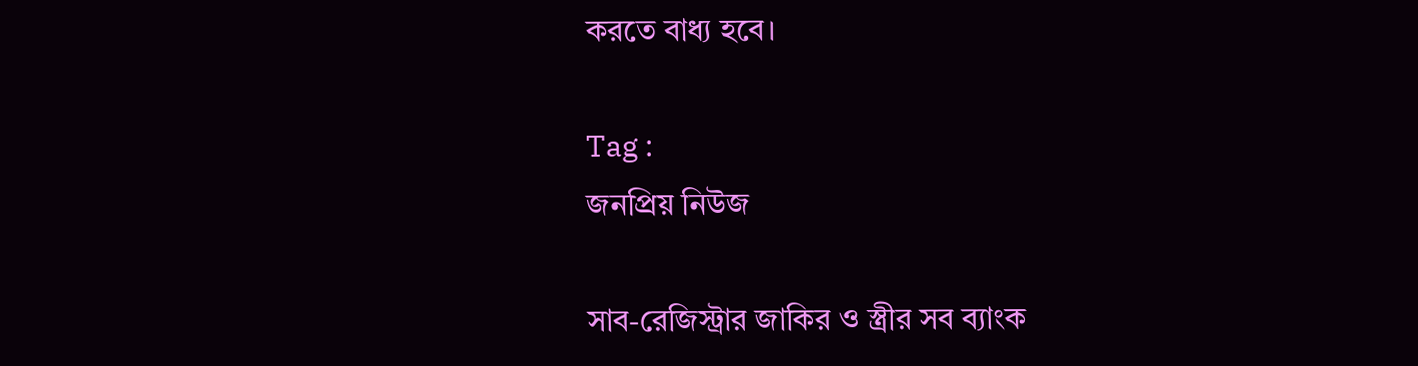করতে বাধ্য হবে।

Tag :
জনপ্রিয় নিউজ

সাব-রেজিস্ট্রার জাকির ও স্ত্রীর সব ব্যাংক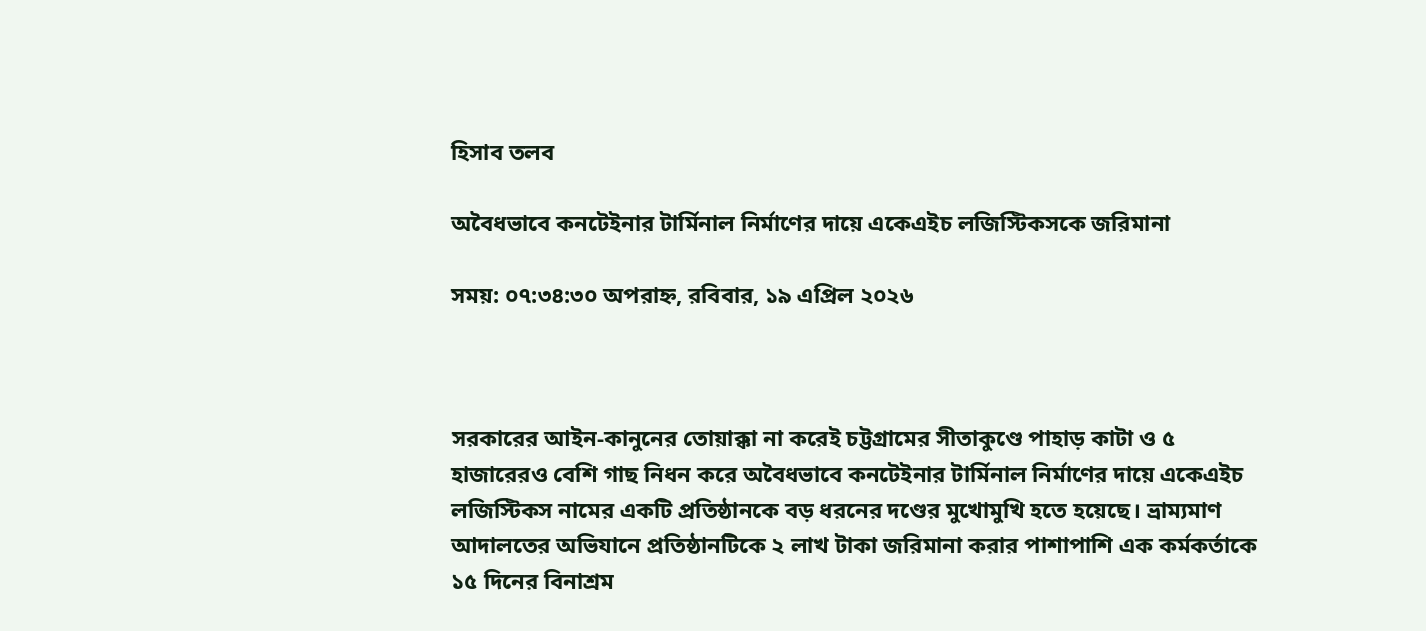হিসাব তলব

অবৈধভাবে কনটেইনার টার্মিনাল নির্মাণের দায়ে একেএইচ লজিস্টিকসকে জরিমানা

সময়: ০৭:৩৪:৩০ অপরাহ্ন, রবিবার, ১৯ এপ্রিল ২০২৬



সরকারের আইন-কানুনের তোয়াক্কা না করেই চট্টগ্রামের সীতাকুণ্ডে পাহাড় কাটা ও ৫ হাজারেরও বেশি গাছ নিধন করে অবৈধভাবে কনটেইনার টার্মিনাল নির্মাণের দায়ে একেএইচ লজিস্টিকস নামের একটি প্রতিষ্ঠানকে বড় ধরনের দণ্ডের মুখোমুখি হতে হয়েছে। ভ্রাম্যমাণ আদালতের অভিযানে প্রতিষ্ঠানটিকে ২ লাখ টাকা জরিমানা করার পাশাপাশি এক কর্মকর্তাকে ১৫ দিনের বিনাশ্রম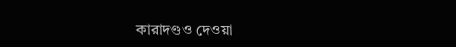কারাদণ্ডও দেওয়া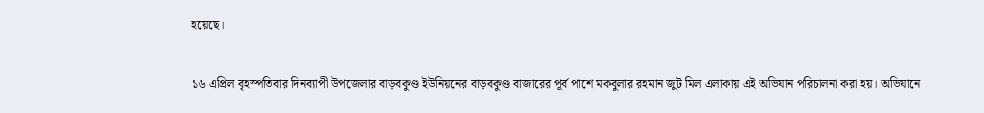হয়েছে।

১৬ এপ্রিল বৃহস্পতিবার দিনব্যাপী উপজেলার বাড়বকুণ্ড ইউনিয়নের বাড়বকুণ্ড বাজারের পূর্ব পাশে মকবুলার রহমান জুট মিল এলাকায় এই অভিযান পরিচালনা করা হয়। অভিযানে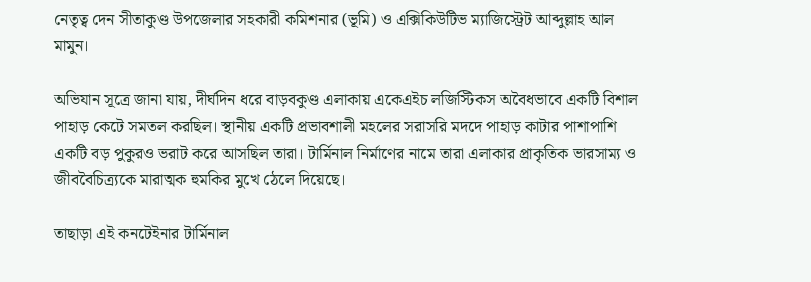নেতৃত্ব দেন সীতাকুণ্ড উপজেলার সহকারী কমিশনার (ভূমি) ও এক্সিকিউটিভ ম্যাজিস্ট্রেট আব্দুল্লাহ আল মামুন।

অভিযান সূত্রে জানা যায়, দীর্ঘদিন ধরে বাড়বকুণ্ড এলাকায় একেএইচ লজিস্টিকস অবৈধভাবে একটি বিশাল পাহাড় কেটে সমতল করছিল। স্থানীয় একটি প্রভাবশালী মহলের সরাসরি মদদে পাহাড় কাটার পাশাপাশি একটি বড় পুকুরও ভরাট করে আসছিল তারা। টার্মিনাল নির্মাণের নামে তারা এলাকার প্রাকৃতিক ভারসাম্য ও জীববৈচিত্র্যকে মারাত্মক হুমকির মুখে ঠেলে দিয়েছে।

তাছাড়া এই কনটেইনার টার্মিনাল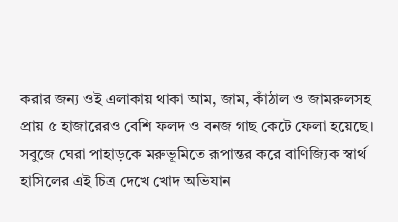করার জন্য ওই এলাকায় থাকা আম, জাম, কাঁঠাল ও জামরুলসহ প্রায় ৫ হাজারেরও বেশি ফলদ ও বনজ গাছ কেটে ফেলা হয়েছে। সবুজে ঘেরা পাহাড়কে মরুভূমিতে রূপান্তর করে বাণিজ্যিক স্বার্থ হাসিলের এই চিত্র দেখে খোদ অভিযান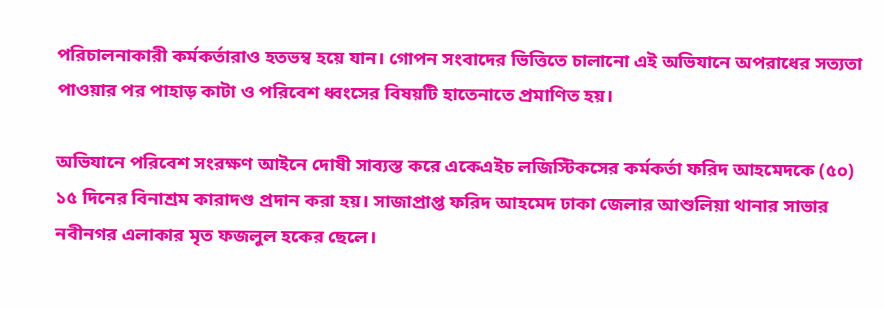পরিচালনাকারী কর্মকর্তারাও হতভম্ব হয়ে যান। গোপন সংবাদের ভিত্তিতে চালানো এই অভিযানে অপরাধের সত্যতা পাওয়ার পর পাহাড় কাটা ও পরিবেশ ধ্বংসের বিষয়টি হাতেনাতে প্রমাণিত হয়।

অভিযানে পরিবেশ সংরক্ষণ আইনে দোষী সাব্যস্ত করে একেএইচ লজিস্টিকসের কর্মকর্তা ফরিদ আহমেদকে (৫০) ১৫ দিনের বিনাশ্রম কারাদণ্ড প্রদান করা হয়। সাজাপ্রাপ্ত ফরিদ আহমেদ ঢাকা জেলার আশুলিয়া থানার সাভার নবীনগর এলাকার মৃত ফজলুল হকের ছেলে।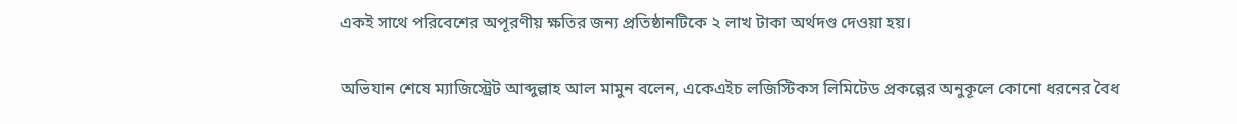একই সাথে পরিবেশের অপূরণীয় ক্ষতির জন্য প্রতিষ্ঠানটিকে ২ লাখ টাকা অর্থদণ্ড দেওয়া হয়।

অভিযান শেষে ম্যাজিস্ট্রেট আব্দুল্লাহ আল মামুন বলেন, একেএইচ লজিস্টিকস লিমিটেড প্রকল্পের অনুকূলে কোনো ধরনের বৈধ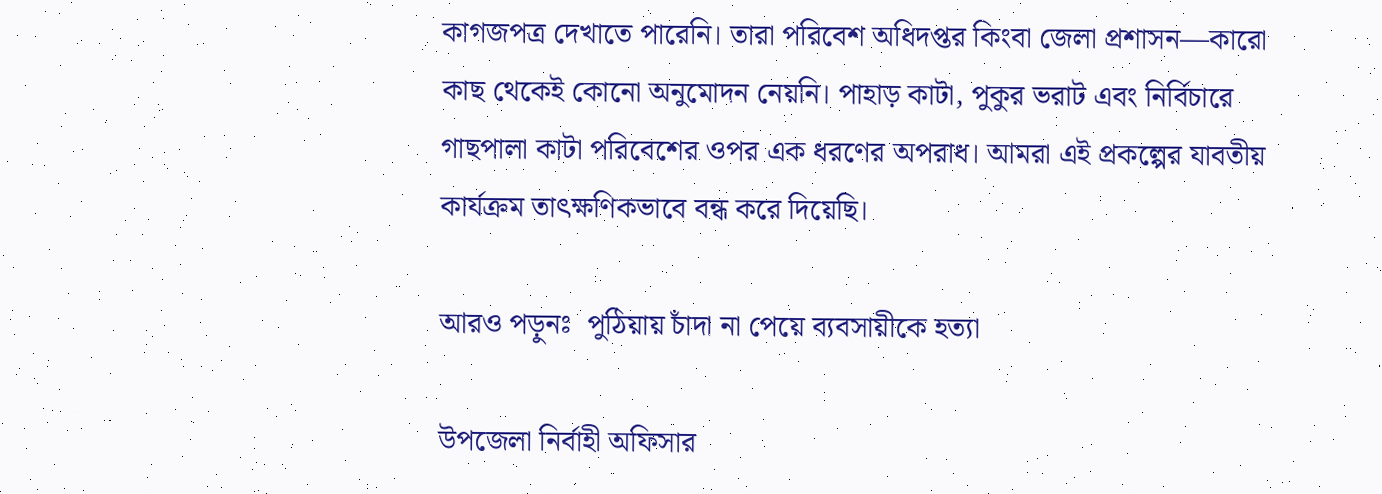কাগজপত্র দেখাতে পারেনি। তারা পরিবেশ অধিদপ্তর কিংবা জেলা প্রশাসন—কারো কাছ থেকেই কোনো অনুমোদন নেয়নি। পাহাড় কাটা, পুকুর ভরাট এবং নির্বিচারে গাছপালা কাটা পরিবেশের ওপর এক ধরণের অপরাধ। আমরা এই প্রকল্পের যাবতীয় কার্যক্রম তাৎক্ষণিকভাবে বন্ধ করে দিয়েছি।

আরও পড়ুনঃ  পুঠিয়ায় চাঁদা না পেয়ে ব্যবসায়ীকে হত্যা

উপজেলা নির্বাহী অফিসার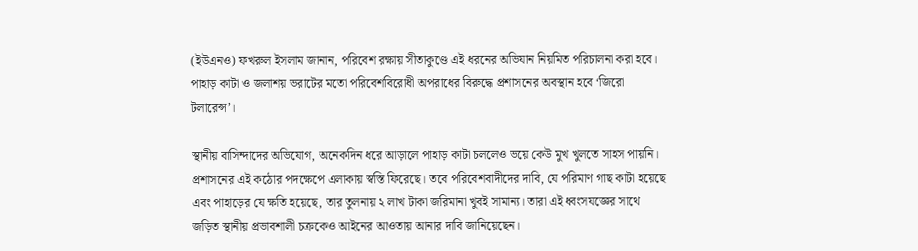(ইউএনও) ফখরুল ইসলাম জানান, পরিবেশ রক্ষায় সীতাকুণ্ডে এই ধরনের অভিযান নিয়মিত পরিচালনা করা হবে। পাহাড় কাটা ও জলাশয় ভরাটের মতো পরিবেশবিরোধী অপরাধের বিরুদ্ধে প্রশাসনের অবস্থান হবে ‘জিরো টলারেন্স’।

স্থানীয় বাসিন্দাদের অভিযোগ, অনেকদিন ধরে আড়ালে পাহাড় কাটা চললেও ভয়ে কেউ মুখ খুলতে সাহস পায়নি। প্রশাসনের এই কঠোর পদক্ষেপে এলাকায় স্বস্তি ফিরেছে। তবে পরিবেশবাদীদের দাবি, যে পরিমাণ গাছ কাটা হয়েছে এবং পাহাড়ের যে ক্ষতি হয়েছে, তার তুলনায় ২ লাখ টাকা জরিমানা খুবই সামান্য। তারা এই ধ্বংসযজ্ঞের সাথে জড়িত স্থানীয় প্রভাবশালী চক্রকেও আইনের আওতায় আনার দাবি জানিয়েছেন।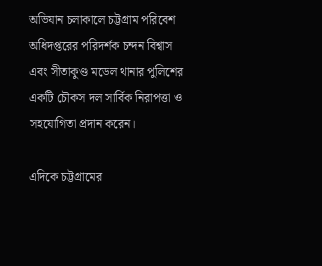অভিযান চলাকালে চট্টগ্রাম পরিবেশ অধিদপ্তরের পরিদর্শক চন্দন বিশ্বাস এবং সীতাকুণ্ড মডেল থানার পুলিশের একটি চৌকস দল সার্বিক নিরাপত্তা ও সহযোগিতা প্রদান করেন।

এদিকে চট্টগ্রামের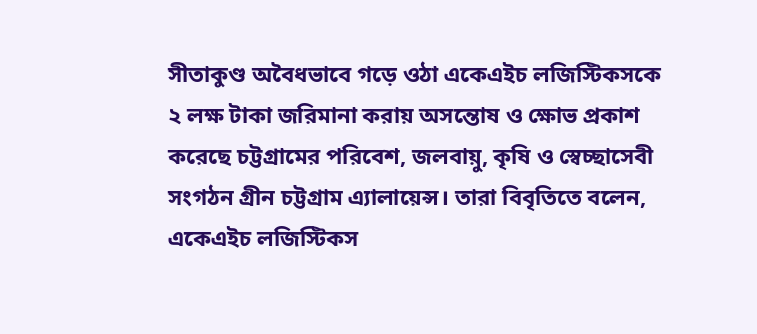সীতাকুণ্ড অবৈধভাবে গড়ে ওঠা একেএইচ লজিস্টিকসকে ২ লক্ষ টাকা জরিমানা করায় অসন্তোষ ও ক্ষোভ প্রকাশ করেছে চট্টগ্রামের পরিবেশ, জলবায়ু, কৃষি ও স্বেচ্ছাসেবী সংগঠন গ্রীন চট্টগ্রাম এ্যালায়েন্স। তারা বিবৃতিতে বলেন, একেএইচ লজিস্টিকস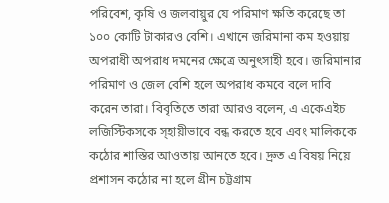পরিবেশ, কৃষি ও জলবায়ুর যে পরিমাণ ক্ষতি করেছে তা ১০০ কোটি টাকারও বেশি। এখানে জরিমানা কম হওয়ায় অপরাধী অপরাধ দমনের ক্ষেত্রে অনুৎসাহী হবে। জরিমানার পরিমাণ ও জেল বেশি হলে অপরাধ কমবে বলে দাবি করেন তারা। বিবৃতিতে তারা আরও বলেন, এ একেএইচ লজিস্টিকসকে স্হায়ীভাবে বন্ধ করতে হবে এবং মালিককে কঠোর শাস্তির আওতায় আনতে হবে। দ্রুত এ বিষয় নিয়ে প্রশাসন কঠোর না হলে গ্রীন চট্টগ্রাম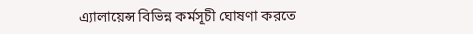এ্যালায়েন্স বিভিন্ন কর্মসূচী ঘোষণা করতে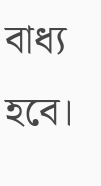বাধ্য হবে।